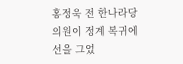홍정욱 전 한나라당 의원이 정계 복귀에 선을 그었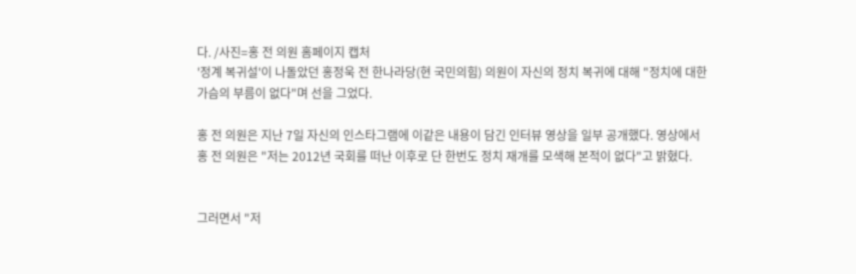다. /사진=홍 전 의원 홈페이지 캡처
'정계 복귀설'이 나돌았던 홍정욱 전 한나라당(현 국민의힘) 의원이 자신의 정치 복귀에 대해 "정치에 대한 가슴의 부름이 없다"며 선을 그었다.

홍 전 의원은 지난 7일 자신의 인스타그램에 이같은 내용이 담긴 인터뷰 영상을 일부 공개했다. 영상에서 홍 전 의원은 "저는 2012년 국회를 떠난 이후로 단 한번도 정치 재개를 모색해 본적이 없다"고 밝혔다.


그러면서 "저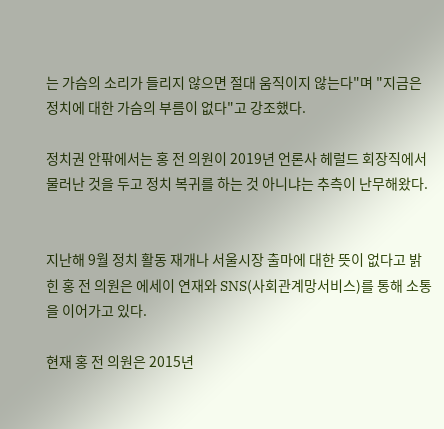는 가슴의 소리가 들리지 않으면 절대 움직이지 않는다"며 "지금은 정치에 대한 가슴의 부름이 없다"고 강조했다.

정치권 안팎에서는 홍 전 의원이 2019년 언론사 헤럴드 회장직에서 물러난 것을 두고 정치 복귀를 하는 것 아니냐는 추측이 난무해왔다.


지난해 9월 정치 활동 재개나 서울시장 출마에 대한 뜻이 없다고 밝힌 홍 전 의원은 에세이 연재와 SNS(사회관계망서비스)를 통해 소통을 이어가고 있다.

현재 홍 전 의원은 2015년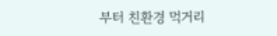부터 친환경 먹거리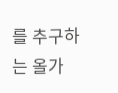를 추구하는 올가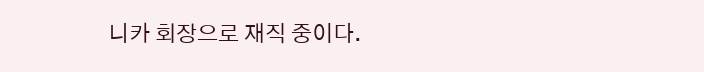니카 회장으로 재직 중이다.